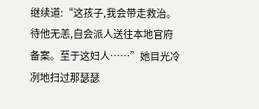继续道:“这孩子,我会带走救治。待他无恙,自会派人送往本地官府备案。至于这妇人……”她目光冷冽地扫过那瑟瑟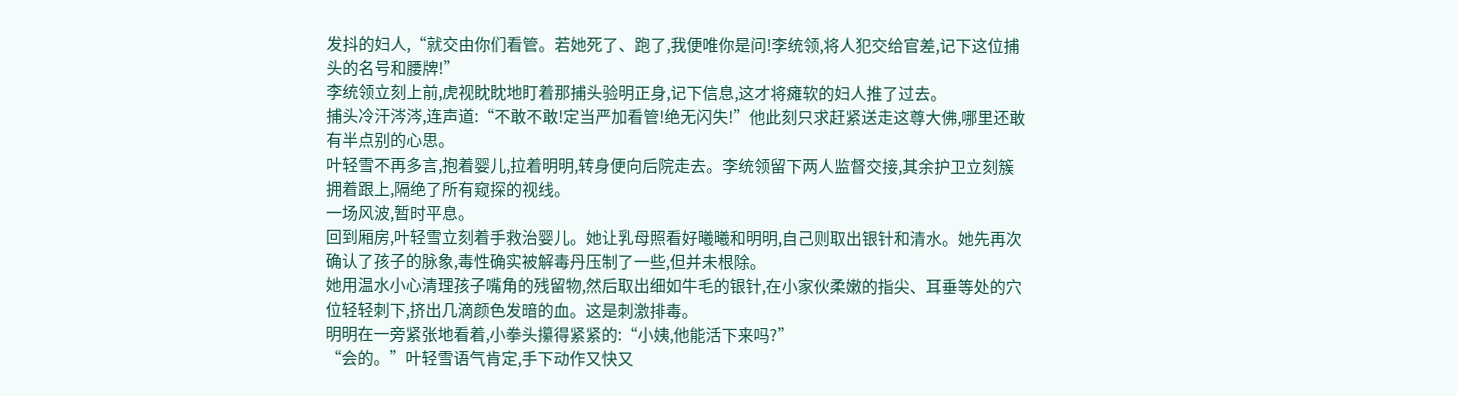发抖的妇人,“就交由你们看管。若她死了、跑了,我便唯你是问!李统领,将人犯交给官差,记下这位捕头的名号和腰牌!”
李统领立刻上前,虎视眈眈地盯着那捕头验明正身,记下信息,这才将瘫软的妇人推了过去。
捕头冷汗涔涔,连声道:“不敢不敢!定当严加看管!绝无闪失!”他此刻只求赶紧送走这尊大佛,哪里还敢有半点别的心思。
叶轻雪不再多言,抱着婴儿,拉着明明,转身便向后院走去。李统领留下两人监督交接,其余护卫立刻簇拥着跟上,隔绝了所有窥探的视线。
一场风波,暂时平息。
回到厢房,叶轻雪立刻着手救治婴儿。她让乳母照看好曦曦和明明,自己则取出银针和清水。她先再次确认了孩子的脉象,毒性确实被解毒丹压制了一些,但并未根除。
她用温水小心清理孩子嘴角的残留物,然后取出细如牛毛的银针,在小家伙柔嫩的指尖、耳垂等处的穴位轻轻刺下,挤出几滴颜色发暗的血。这是刺激排毒。
明明在一旁紧张地看着,小拳头攥得紧紧的:“小姨,他能活下来吗?”
“会的。”叶轻雪语气肯定,手下动作又快又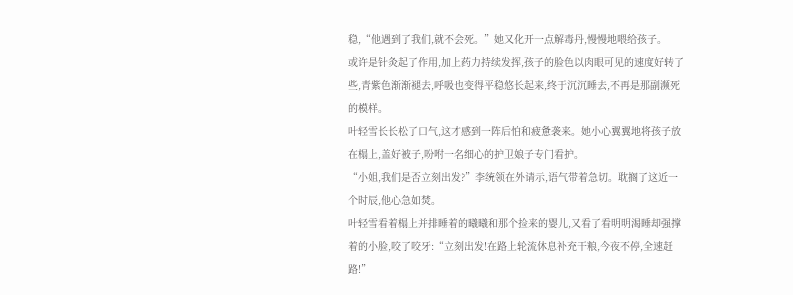稳,“他遇到了我们,就不会死。”她又化开一点解毒丹,慢慢地喂给孩子。
或许是针灸起了作用,加上药力持续发挥,孩子的脸色以肉眼可见的速度好转了些,青紫色渐渐褪去,呼吸也变得平稳悠长起来,终于沉沉睡去,不再是那副濒死的模样。
叶轻雪长长松了口气,这才感到一阵后怕和疲惫袭来。她小心翼翼地将孩子放在榻上,盖好被子,吩咐一名细心的护卫娘子专门看护。
“小姐,我们是否立刻出发?”李统领在外请示,语气带着急切。耽搁了这近一个时辰,他心急如焚。
叶轻雪看着榻上并排睡着的曦曦和那个捡来的婴儿,又看了看明明渴睡却强撑着的小脸,咬了咬牙:“立刻出发!在路上轮流休息补充干粮,今夜不停,全速赶路!”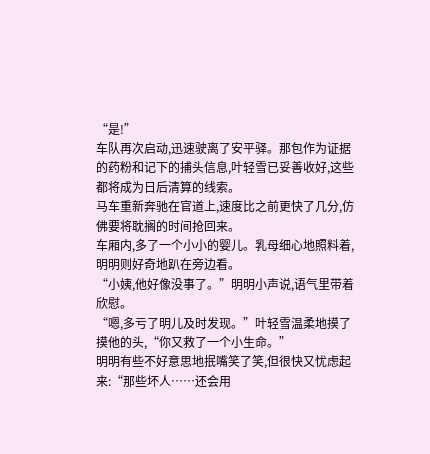“是!”
车队再次启动,迅速驶离了安平驿。那包作为证据的药粉和记下的捕头信息,叶轻雪已妥善收好,这些都将成为日后清算的线索。
马车重新奔驰在官道上,速度比之前更快了几分,仿佛要将耽搁的时间抢回来。
车厢内,多了一个小小的婴儿。乳母细心地照料着,明明则好奇地趴在旁边看。
“小姨,他好像没事了。”明明小声说,语气里带着欣慰。
“嗯,多亏了明儿及时发现。”叶轻雪温柔地摸了摸他的头,“你又救了一个小生命。”
明明有些不好意思地抿嘴笑了笑,但很快又忧虑起来:“那些坏人……还会用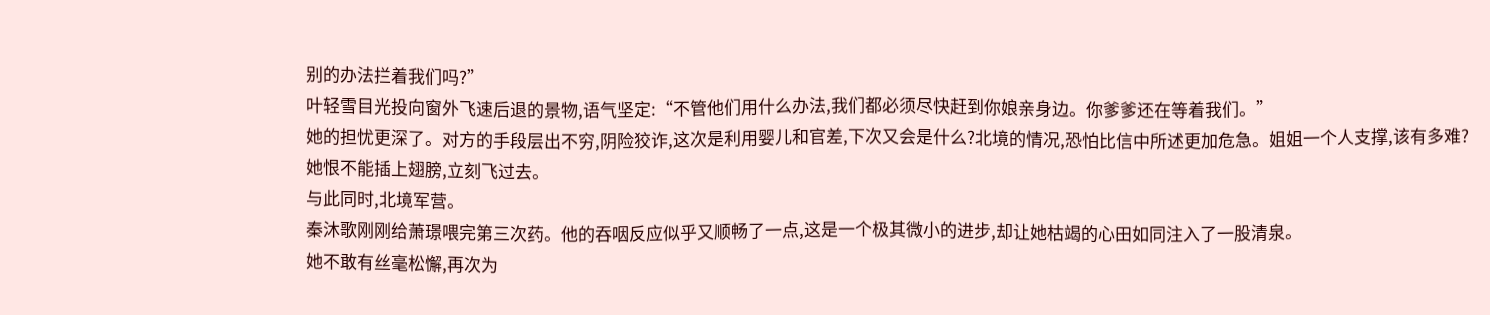别的办法拦着我们吗?”
叶轻雪目光投向窗外飞速后退的景物,语气坚定:“不管他们用什么办法,我们都必须尽快赶到你娘亲身边。你爹爹还在等着我们。”
她的担忧更深了。对方的手段层出不穷,阴险狡诈,这次是利用婴儿和官差,下次又会是什么?北境的情况,恐怕比信中所述更加危急。姐姐一个人支撑,该有多难?
她恨不能插上翅膀,立刻飞过去。
与此同时,北境军营。
秦沐歌刚刚给萧璟喂完第三次药。他的吞咽反应似乎又顺畅了一点,这是一个极其微小的进步,却让她枯竭的心田如同注入了一股清泉。
她不敢有丝毫松懈,再次为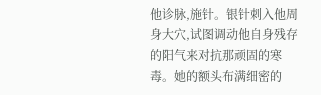他诊脉,施针。银针刺入他周身大穴,试图调动他自身残存的阳气来对抗那顽固的寒毒。她的额头布满细密的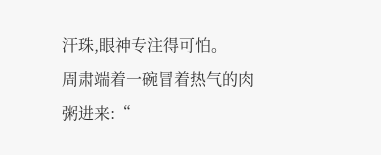汗珠,眼神专注得可怕。
周肃端着一碗冒着热气的肉粥进来:“